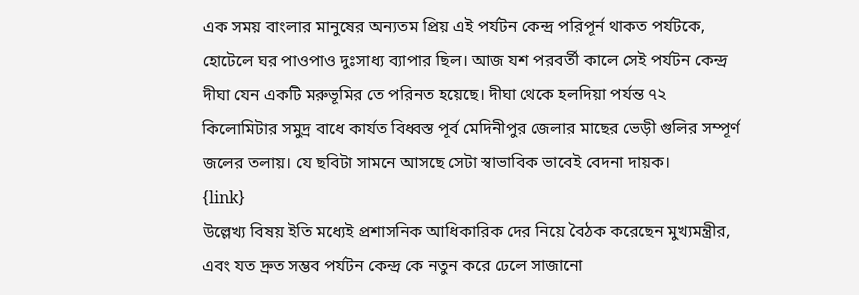এক সময় বাংলার মানুষের অন্যতম প্রিয় এই পর্যটন কেন্দ্র পরিপূর্ন থাকত পর্যটকে, হোটেলে ঘর পাওপাও দুঃসাধ্য ব্যাপার ছিল। আজ যশ পরবর্তী কালে সেই পর্যটন কেন্দ্র দীঘা যেন একটি মরুভূমির তে পরিনত হয়েছে। দীঘা থেকে হলদিয়া পর্যন্ত ৭২ কিলোমিটার সমুদ্র বাধে কার্যত বিধ্বস্ত পূর্ব মেদিনীপুর জেলার মাছের ভেড়ী গুলির সম্পূর্ণ জলের তলায়। যে ছবিটা সামনে আসছে সেটা স্বাভাবিক ভাবেই বেদনা দায়ক।
{link}
উল্লেখ্য বিষয় ইতি মধ্যেই প্রশাসনিক আধিকারিক দের নিয়ে বৈঠক করেছেন মুখ্যমন্ত্রীর, এবং যত দ্রুত সম্ভব পর্যটন কেন্দ্র কে নতুন করে ঢেলে সাজানো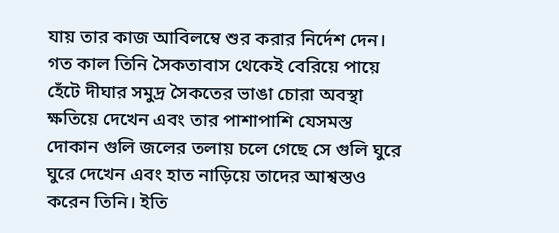যায় তার কাজ আবিলম্বে শুর করার নির্দেশ দেন। গত কাল তিনি সৈকতাবাস থেকেই বেরিয়ে পায়ে হেঁটে দীঘার সমুদ্র সৈকতের ভাঙা চোরা অবস্থা ক্ষতিয়ে দেখেন এবং তার পাশাপাশি যেসমস্ত দোকান গুলি জলের তলায় চলে গেছে সে গুলি ঘুরে ঘুরে দেখেন এবং হাত নাড়িয়ে তাদের আশ্বস্তও করেন তিনি। ইতি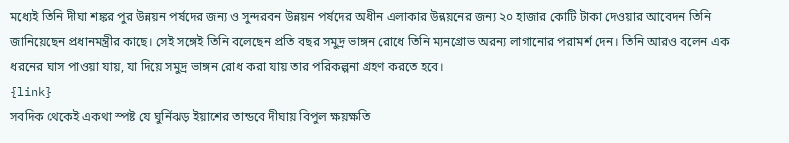মধ্যেই তিনি দীঘা শঙ্কর পুর উন্নয়ন পর্ষদের জন্য ও সুন্দরবন উন্নয়ন পর্ষদের অধীন এলাকার উন্নয়নের জন্য ২০ হাজার কোটি টাকা দেওয়ার আবেদন তিনি জানিয়েছেন প্রধানমন্ত্রীর কাছে। সেই সঙ্গেই তিনি বলেছেন প্রতি বছর সমুদ্র ভাঙ্গন রোধে তিনি ম্যনগ্রোভ অরন্য লাগানোর পরামর্শ দেন। তিনি আরও বলেন এক ধরনের ঘাস পাওয়া যায়, যা দিয়ে সমুদ্র ভাঙ্গন রোধ করা যায় তার পরিকল্পনা গ্রহণ করতে হবে।
{link}
সবদিক থেকেই একথা স্পষ্ট যে ঘুর্নিঝড় ইয়াশের তান্ডবে দীঘায় বিপুল ক্ষয়ক্ষতি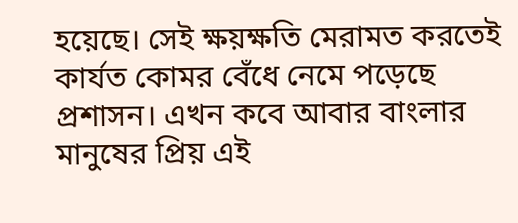হয়েছে। সেই ক্ষয়ক্ষতি মেরামত করতেই কার্যত কোমর বেঁধে নেমে পড়েছে প্রশাসন। এখন কবে আবার বাংলার মানুষের প্রিয় এই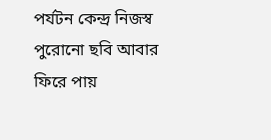পর্যটন কেন্দ্র নিজস্ব পুরোনো ছবি আবার ফিরে পায়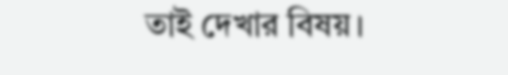তাই দেখার বিষয়।